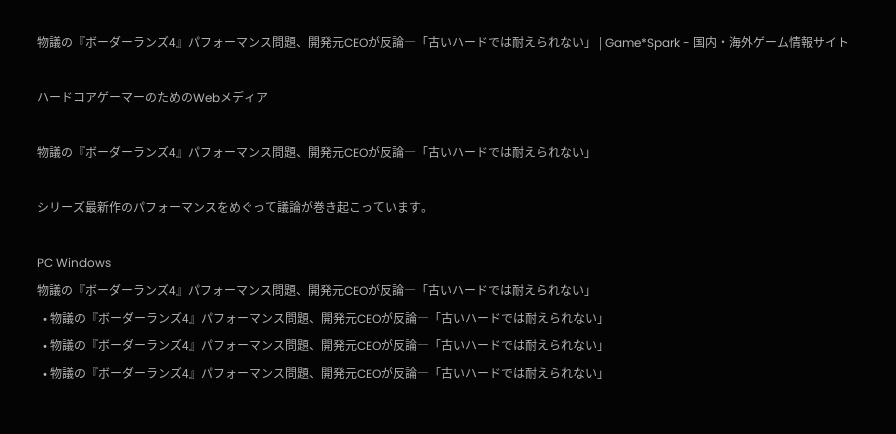物議の『ボーダーランズ4』パフォーマンス問題、開発元CEOが反論―「古いハードでは耐えられない」 | Game*Spark - 国内・海外ゲーム情報サイト

ハードコアゲーマーのためのWebメディア

物議の『ボーダーランズ4』パフォーマンス問題、開発元CEOが反論―「古いハードでは耐えられない」

シリーズ最新作のパフォーマンスをめぐって議論が巻き起こっています。

PC Windows
物議の『ボーダーランズ4』パフォーマンス問題、開発元CEOが反論―「古いハードでは耐えられない」
  • 物議の『ボーダーランズ4』パフォーマンス問題、開発元CEOが反論―「古いハードでは耐えられない」
  • 物議の『ボーダーランズ4』パフォーマンス問題、開発元CEOが反論―「古いハードでは耐えられない」
  • 物議の『ボーダーランズ4』パフォーマンス問題、開発元CEOが反論―「古いハードでは耐えられない」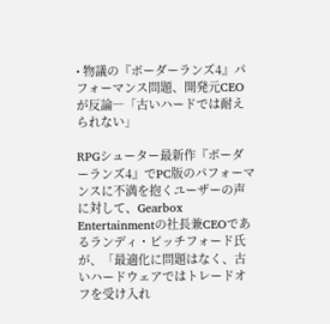• 物議の『ボーダーランズ4』パフォーマンス問題、開発元CEOが反論―「古いハードでは耐えられない」

RPGシューター最新作『ボーダーランズ4』でPC版のパフォーマンスに不満を抱くユーザーの声に対して、Gearbox Entertainmentの社長兼CEOであるランディ・ピッチフォード氏が、「最適化に問題はなく、古いハードウェアではトレードオフを受け入れ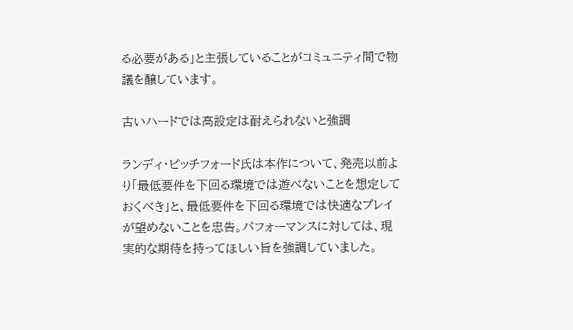る必要がある」と主張していることがコミュニティ間で物議を醸しています。

古いハードでは高設定は耐えられないと強調

ランディ・ピッチフォード氏は本作について、発売以前より「最低要件を下回る環境では遊べないことを想定しておくべき」と、最低要件を下回る環境では快適なプレイが望めないことを忠告。パフォーマンスに対しては、現実的な期待を持ってほしい旨を強調していました。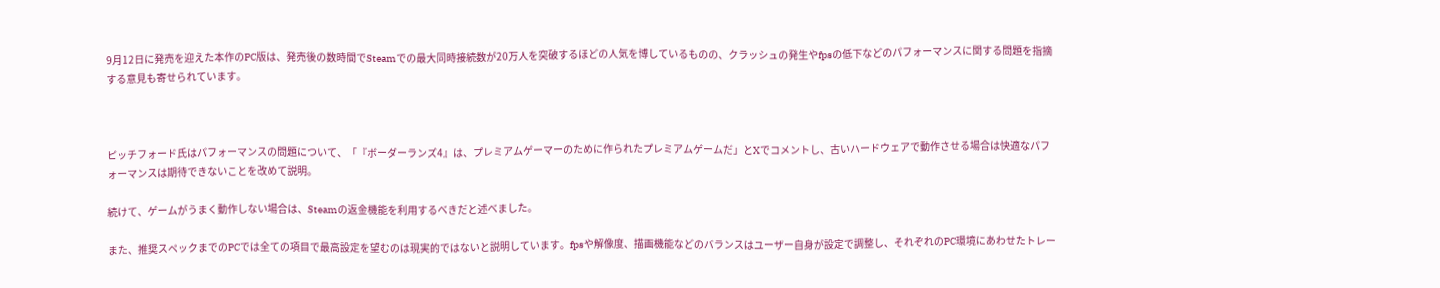9月12日に発売を迎えた本作のPC版は、発売後の数時間でSteamでの最大同時接続数が20万人を突破するほどの人気を博しているものの、クラッシュの発生やfpsの低下などのパフォーマンスに関する問題を指摘する意見も寄せられています。



ピッチフォード氏はパフォーマンスの問題について、「『ボーダーランズ4』は、プレミアムゲーマーのために作られたプレミアムゲームだ」とXでコメントし、古いハードウェアで動作させる場合は快適なパフォーマンスは期待できないことを改めて説明。

続けて、ゲームがうまく動作しない場合は、Steamの返金機能を利用するべきだと述べました。

また、推奨スペックまでのPCでは全ての項目で最高設定を望むのは現実的ではないと説明しています。fpsや解像度、描画機能などのバランスはユーザー自身が設定で調整し、それぞれのPC環境にあわせたトレー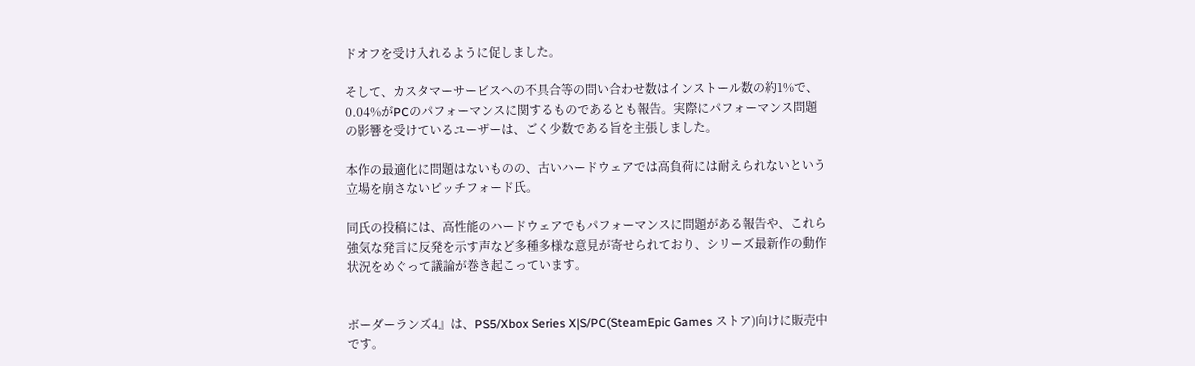ドオフを受け入れるように促しました。

そして、カスタマーサービスへの不具合等の問い合わせ数はインストール数の約1%で、0.04%がPCのパフォーマンスに関するものであるとも報告。実際にパフォーマンス問題の影響を受けているユーザーは、ごく少数である旨を主張しました。

本作の最適化に問題はないものの、古いハードウェアでは高負荷には耐えられないという立場を崩さないピッチフォード氏。

同氏の投稿には、高性能のハードウェアでもパフォーマンスに問題がある報告や、これら強気な発言に反発を示す声など多種多様な意見が寄せられており、シリーズ最新作の動作状況をめぐって議論が巻き起こっています。


ボーダーランズ4』は、PS5/Xbox Series X|S/PC(SteamEpic Games ストア)向けに販売中です。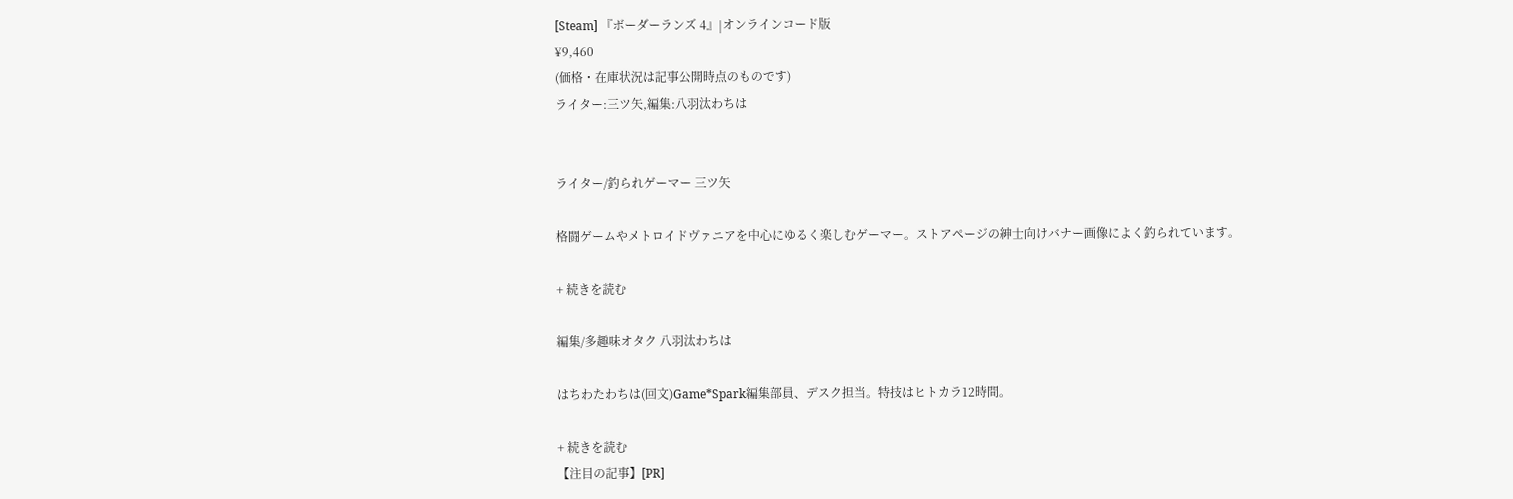[Steam] 『ボーダーランズ 4』|オンラインコード版
¥9,460
(価格・在庫状況は記事公開時点のものです)
ライター:三ツ矢,編集:八羽汰わちは


ライター/釣られゲーマー 三ツ矢

格闘ゲームやメトロイドヴァニアを中心にゆるく楽しむゲーマー。ストアページの紳士向けバナー画像によく釣られています。

+ 続きを読む

編集/多趣味オタク 八羽汰わちは

はちわたわちは(回文)Game*Spark編集部員、デスク担当。特技はヒトカラ12時間。

+ 続きを読む
【注目の記事】[PR]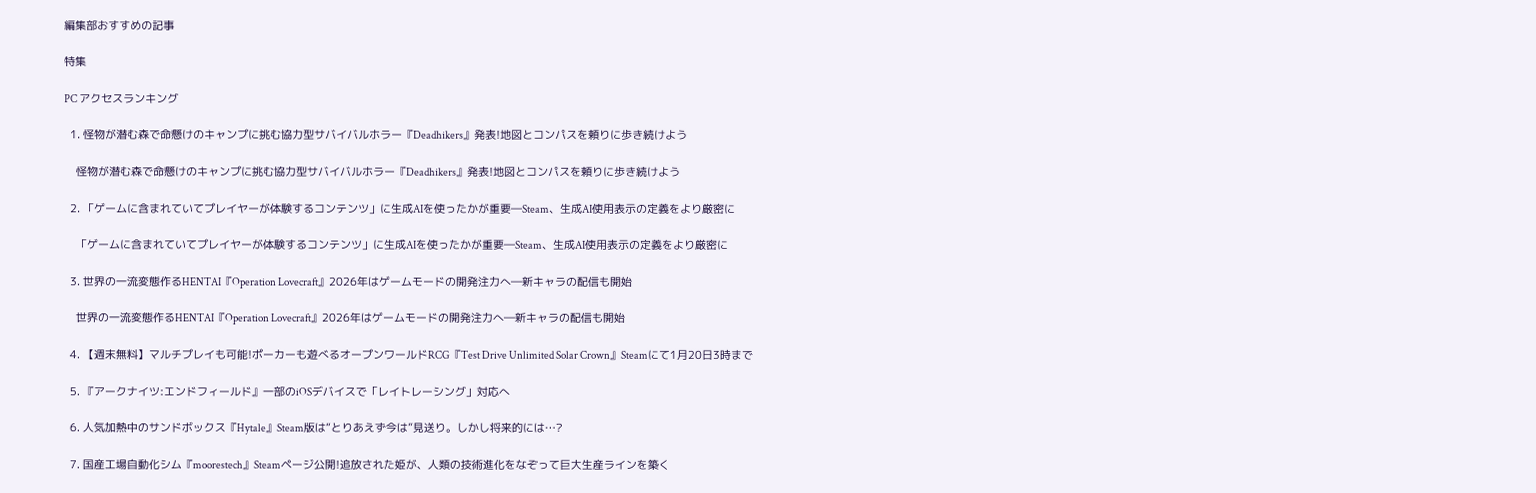編集部おすすめの記事

特集

PC アクセスランキング

  1. 怪物が潜む森で命懸けのキャンプに挑む協力型サバイバルホラー『Deadhikers』発表!地図とコンパスを頼りに歩き続けよう

    怪物が潜む森で命懸けのキャンプに挑む協力型サバイバルホラー『Deadhikers』発表!地図とコンパスを頼りに歩き続けよう

  2. 「ゲームに含まれていてプレイヤーが体験するコンテンツ」に生成AIを使ったかが重要―Steam、生成AI使用表示の定義をより厳密に

    「ゲームに含まれていてプレイヤーが体験するコンテンツ」に生成AIを使ったかが重要―Steam、生成AI使用表示の定義をより厳密に

  3. 世界の一流変態作るHENTAI『Operation Lovecraft』2026年はゲームモードの開発注力へ―新キャラの配信も開始

    世界の一流変態作るHENTAI『Operation Lovecraft』2026年はゲームモードの開発注力へ―新キャラの配信も開始

  4. 【週末無料】マルチプレイも可能!ポーカーも遊べるオープンワールドRCG『Test Drive Unlimited Solar Crown』Steamにて1月20日3時まで

  5. 『アークナイツ:エンドフィールド』一部のiOSデバイスで「レイトレーシング」対応へ

  6. 人気加熱中のサンドボックス『Hytale』Steam版は“とりあえず今は”見送り。しかし将来的には…?

  7. 国産工場自動化シム『moorestech』Steamページ公開!追放された姫が、人類の技術進化をなぞって巨大生産ラインを築く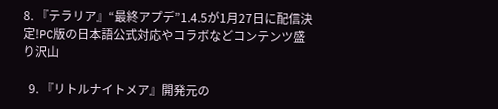8. 『テラリア』“最終アプデ”1.4.5が1月27日に配信決定!PC版の日本語公式対応やコラボなどコンテンツ盛り沢山

  9. 『リトルナイトメア』開発元の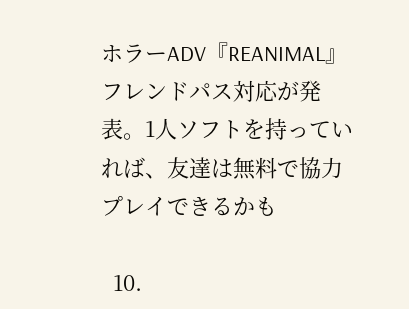ホラーADV『REANIMAL』フレンドパス対応が発表。1人ソフトを持っていれば、友達は無料で協力プレイできるかも

  10.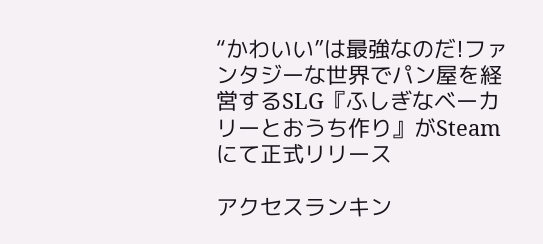“かわいい”は最強なのだ!ファンタジーな世界でパン屋を経営するSLG『ふしぎなベーカリーとおうち作り』がSteamにて正式リリース

アクセスランキン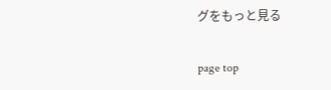グをもっと見る

page top